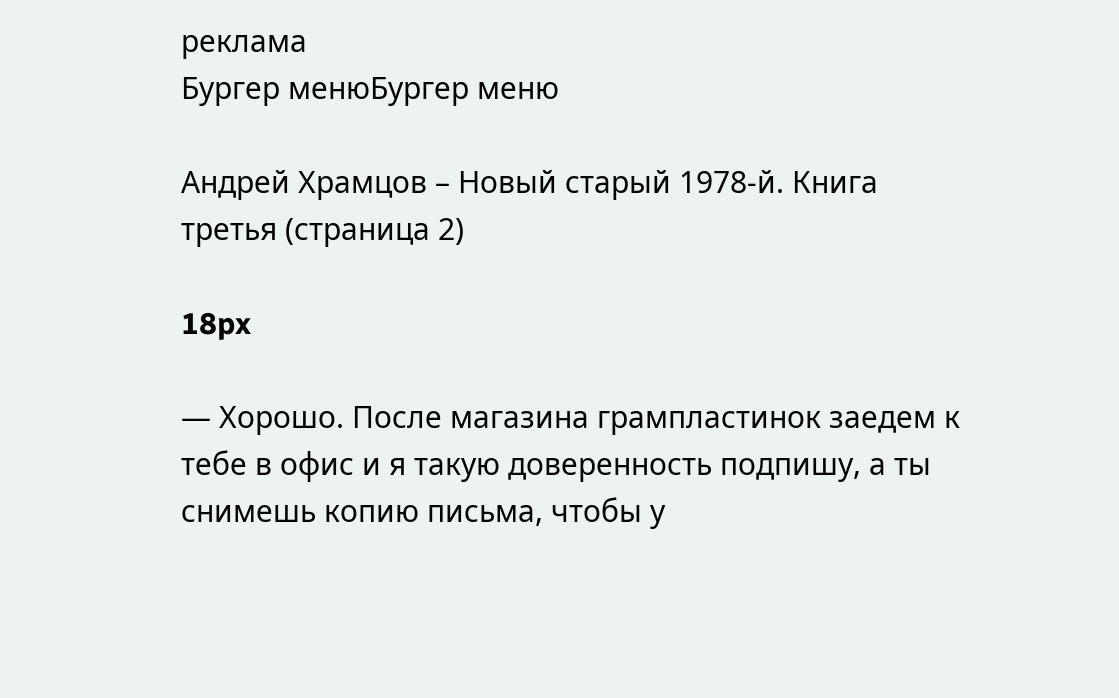реклама
Бургер менюБургер меню

Андрей Храмцов – Новый старый 1978-й. Книга третья (страница 2)

18px

— Хорошо. После магазина грампластинок заедем к тебе в офис и я такую доверенность подпишу, а ты снимешь копию письма, чтобы у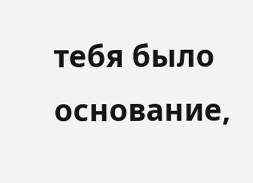тебя было основание,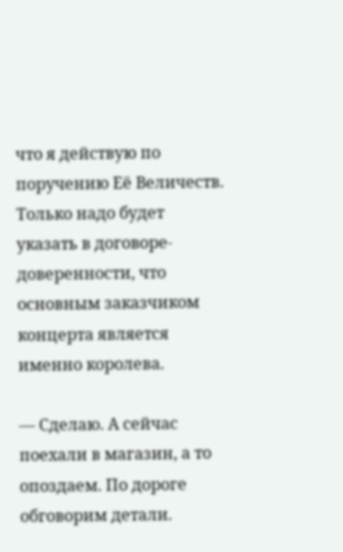что я действую по поручению Её Величеств. Только надо будет указать в договоре-доверенности, что основным заказчиком концерта является именно королева.

— Сделаю. А сейчас поехали в магазин, а то опоздаем. По дороге обговорим детали.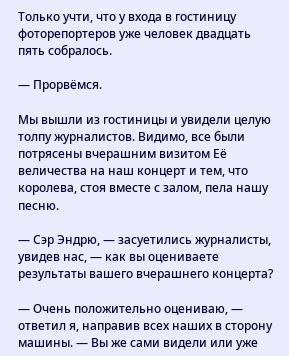Только учти, что у входа в гостиницу фоторепортеров уже человек двадцать пять собралось.

— Прорвёмся.

Мы вышли из гостиницы и увидели целую толпу журналистов. Видимо, все были потрясены вчерашним визитом Её величества на наш концерт и тем, что королева, стоя вместе с залом, пела нашу песню.

— Сэр Эндрю, — засуетились журналисты, увидев нас, — как вы оцениваете результаты вашего вчерашнего концерта?

— Очень положительно оцениваю, — ответил я, направив всех наших в сторону машины. — Вы же сами видели или уже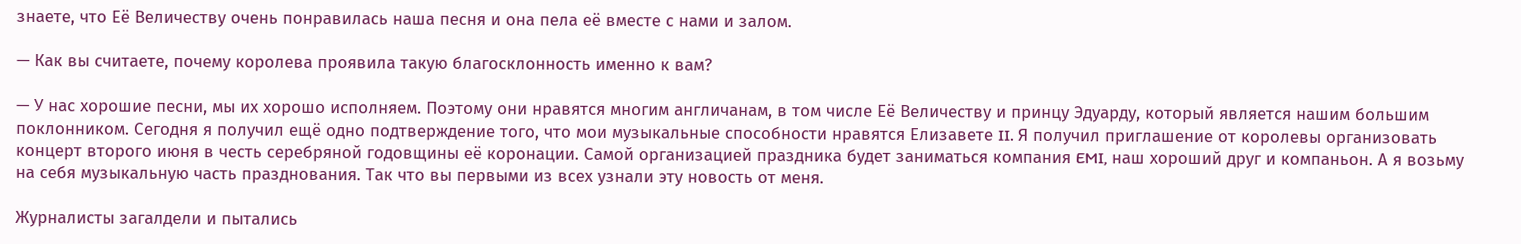знаете, что Её Величеству очень понравилась наша песня и она пела её вместе с нами и залом.

— Как вы считаете, почему королева проявила такую благосклонность именно к вам?

— У нас хорошие песни, мы их хорошо исполняем. Поэтому они нравятся многим англичанам, в том числе Её Величеству и принцу Эдуарду, который является нашим большим поклонником. Сегодня я получил ещё одно подтверждение того, что мои музыкальные способности нравятся Елизавете II. Я получил приглашение от королевы организовать концерт второго июня в честь серебряной годовщины её коронации. Самой организацией праздника будет заниматься компания EMI, наш хороший друг и компаньон. А я возьму на себя музыкальную часть празднования. Так что вы первыми из всех узнали эту новость от меня.

Журналисты загалдели и пытались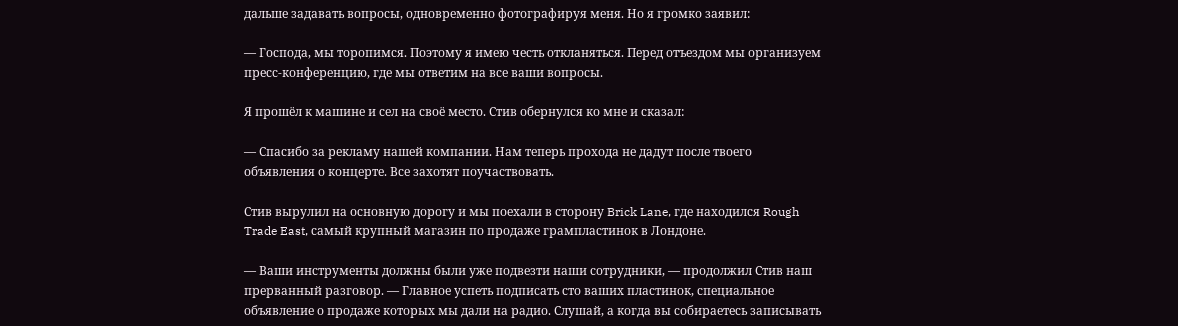дальше задавать вопросы, одновременно фотографируя меня. Но я громко заявил:

— Господа, мы торопимся. Поэтому я имею честь откланяться. Перед отъездом мы организуем пресс-конференцию, где мы ответим на все ваши вопросы.

Я прошёл к машине и сел на своё место. Стив обернулся ко мне и сказал:

— Спасибо за рекламу нашей компании. Нам теперь прохода не дадут после твоего объявления о концерте. Все захотят поучаствовать.

Стив вырулил на основную дорогу и мы поехали в сторону Brick Lane, где находился Rough Trade East, самый крупный магазин по продаже грампластинок в Лондоне.

— Ваши инструменты должны были уже подвезти наши сотрудники, — продолжил Стив наш прерванный разговор. — Главное успеть подписать сто ваших пластинок, специальное объявление о продаже которых мы дали на радио. Слушай, а когда вы собираетесь записывать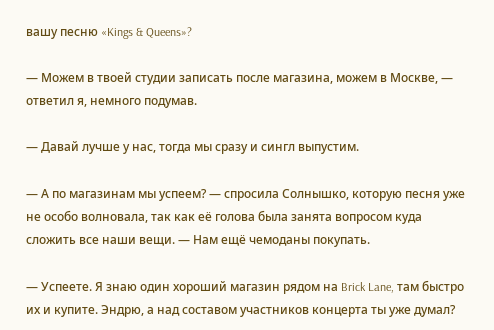вашу песню «Kings & Queens»?

— Можем в твоей студии записать после магазина, можем в Москве, — ответил я, немного подумав.

— Давай лучше у нас, тогда мы сразу и сингл выпустим.

— А по магазинам мы успеем? — спросила Солнышко, которую песня уже не особо волновала, так как её голова была занята вопросом куда сложить все наши вещи. — Нам ещё чемоданы покупать.

— Успеете. Я знаю один хороший магазин рядом на Brick Lane, там быстро их и купите. Эндрю, а над составом участников концерта ты уже думал?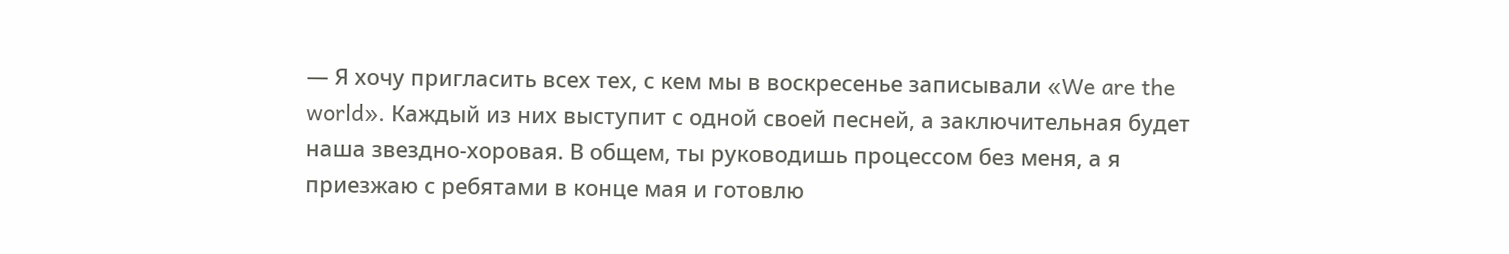— Я хочу пригласить всех тех, с кем мы в воскресенье записывали «We are the world». Каждый из них выступит с одной своей песней, а заключительная будет наша звездно-хоровая. В общем, ты руководишь процессом без меня, а я приезжаю с ребятами в конце мая и готовлю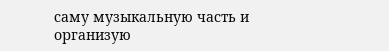саму музыкальную часть и организую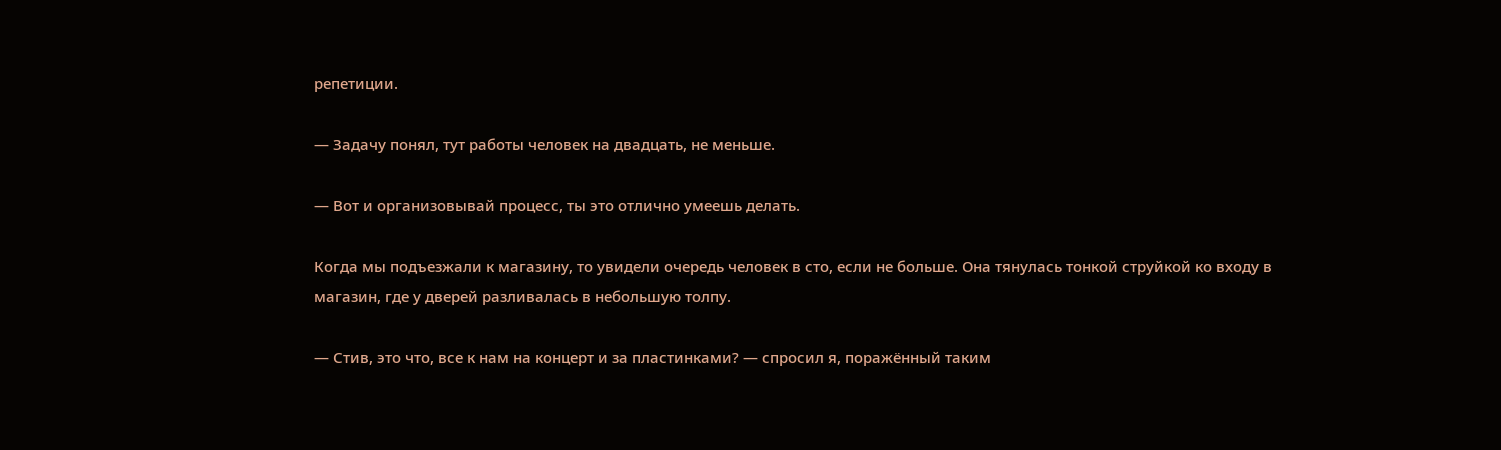репетиции.

— Задачу понял, тут работы человек на двадцать, не меньше.

— Вот и организовывай процесс, ты это отлично умеешь делать.

Когда мы подъезжали к магазину, то увидели очередь человек в сто, если не больше. Она тянулась тонкой струйкой ко входу в магазин, где у дверей разливалась в небольшую толпу.

— Стив, это что, все к нам на концерт и за пластинками? — спросил я, поражённый таким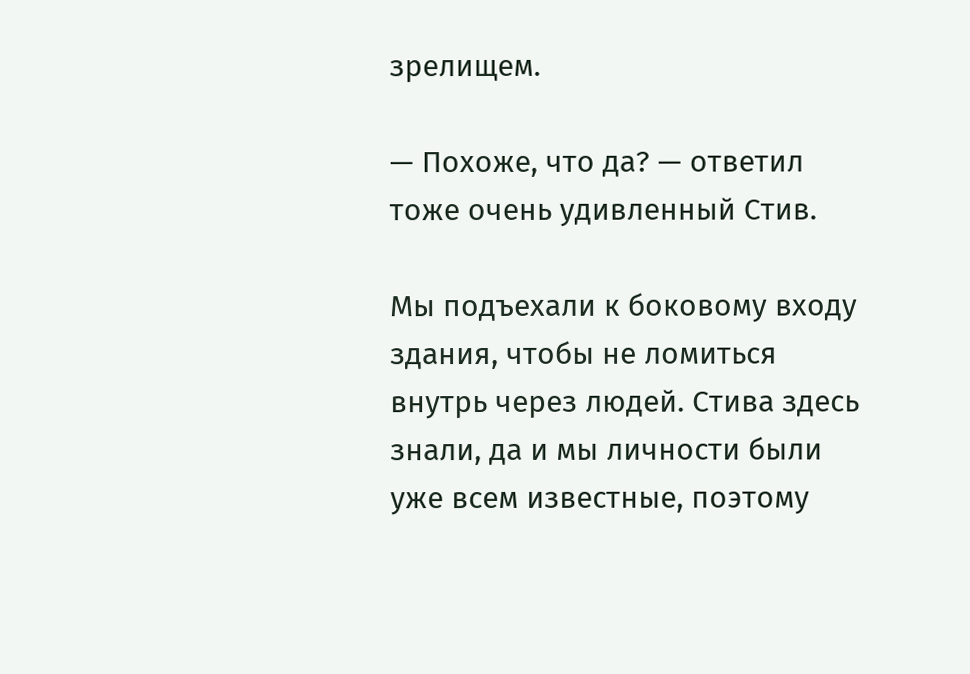зрелищем.

— Похоже, что да? — ответил тоже очень удивленный Стив.

Мы подъехали к боковому входу здания, чтобы не ломиться внутрь через людей. Стива здесь знали, да и мы личности были уже всем известные, поэтому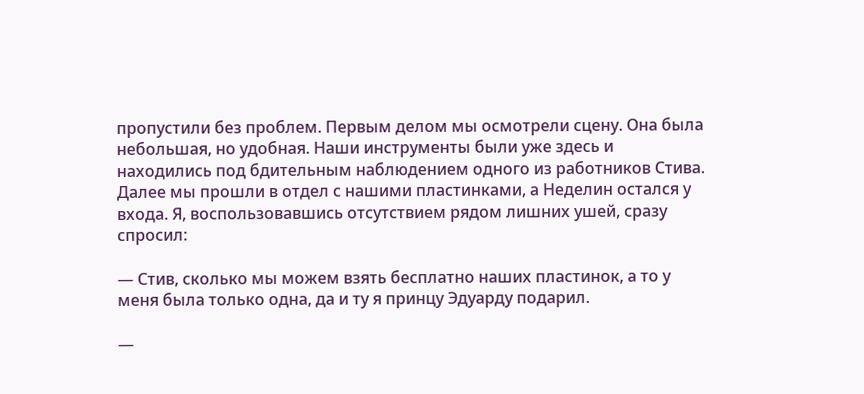пропустили без проблем. Первым делом мы осмотрели сцену. Она была небольшая, но удобная. Наши инструменты были уже здесь и находились под бдительным наблюдением одного из работников Стива. Далее мы прошли в отдел с нашими пластинками, а Неделин остался у входа. Я, воспользовавшись отсутствием рядом лишних ушей, сразу спросил:

— Стив, сколько мы можем взять бесплатно наших пластинок, а то у меня была только одна, да и ту я принцу Эдуарду подарил.

—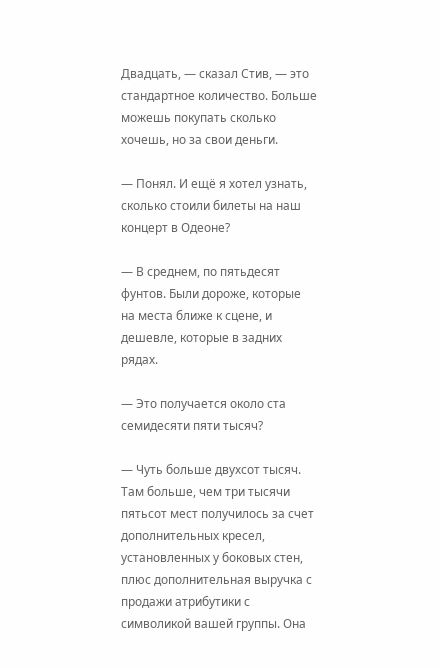Двадцать, — сказал Стив, — это стандартное количество. Больше можешь покупать сколько хочешь, но за свои деньги.

— Понял. И ещё я хотел узнать, сколько стоили билеты на наш концерт в Одеоне?

— В среднем, по пятьдесят фунтов. Были дороже, которые на места ближе к сцене, и дешевле, которые в задних рядах.

— Это получается около ста семидесяти пяти тысяч?

— Чуть больше двухсот тысяч. Там больше, чем три тысячи пятьсот мест получилось за счет дополнительных кресел, установленных у боковых стен, плюс дополнительная выручка с продажи атрибутики с символикой вашей группы. Она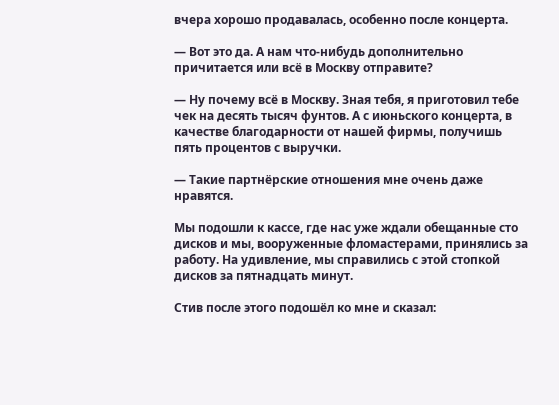вчера хорошо продавалась, особенно после концерта.

— Вот это да. А нам что-нибудь дополнительно причитается или всё в Москву отправите?

— Ну почему всё в Москву. Зная тебя, я приготовил тебе чек на десять тысяч фунтов. А с июньского концерта, в качестве благодарности от нашей фирмы, получишь пять процентов с выручки.

— Такие партнёрские отношения мне очень даже нравятся.

Мы подошли к кассе, где нас уже ждали обещанные сто дисков и мы, вооруженные фломастерами, принялись за работу. На удивление, мы справились с этой стопкой дисков за пятнадцать минут.

Стив после этого подошёл ко мне и сказал: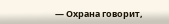— Охрана говорит,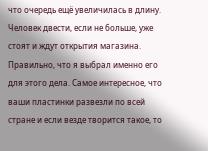что очередь ещё увеличилась в длину. Человек двести, если не больше, уже стоят и ждут открытия магазина. Правильно, что я выбрал именно его для этого дела. Самое интересное, что ваши пластинки развезли по всей стране и если везде творится такое, то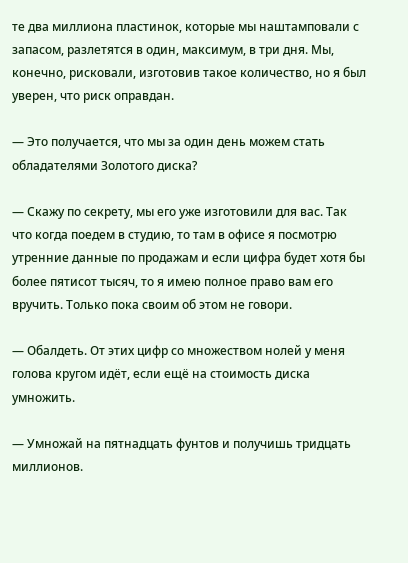те два миллиона пластинок, которые мы наштамповали с запасом, разлетятся в один, максимум, в три дня. Мы, конечно, рисковали, изготовив такое количество, но я был уверен, что риск оправдан.

— Это получается, что мы за один день можем стать обладателями Золотого диска?

— Скажу по секрету, мы его уже изготовили для вас. Так что когда поедем в студию, то там в офисе я посмотрю утренние данные по продажам и если цифра будет хотя бы более пятисот тысяч, то я имею полное право вам его вручить. Только пока своим об этом не говори.

— Обалдеть. От этих цифр со множеством нолей у меня голова кругом идёт, если ещё на стоимость диска умножить.

— Умножай на пятнадцать фунтов и получишь тридцать миллионов.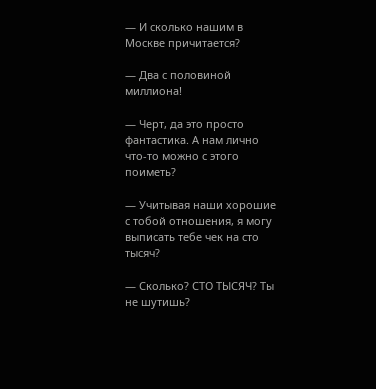— И сколько нашим в Москве причитается?

— Два с половиной миллиона!

— Черт, да это просто фантастика. А нам лично что-то можно с этого поиметь?

— Учитывая наши хорошие с тобой отношения, я могу выписать тебе чек на сто тысяч?

— Сколько? СТО ТЫСЯЧ? Ты не шутишь?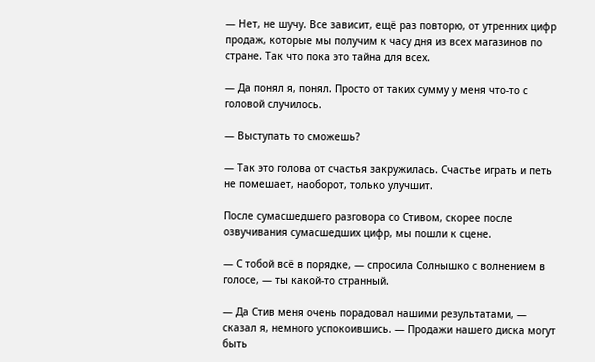— Нет, не шучу. Все зависит, ещё раз повторю, от утренних цифр продаж, которые мы получим к часу дня из всех магазинов по стране. Так что пока это тайна для всех.

— Да понял я, понял. Просто от таких сумму у меня что-то с головой случилось.

— Выступать то сможешь?

— Так это голова от счастья закружилась. Счастье играть и петь не помешает, наоборот, только улучшит.

После сумасшедшего разговора со Стивом, скорее после озвучивания сумасшедших цифр, мы пошли к сцене.

— С тобой всё в порядке, — спросила Солнышко с волнением в голосе, — ты какой-то странный.

— Да Стив меня очень порадовал нашими результатами, — сказал я, немного успокоившись. — Продажи нашего диска могут быть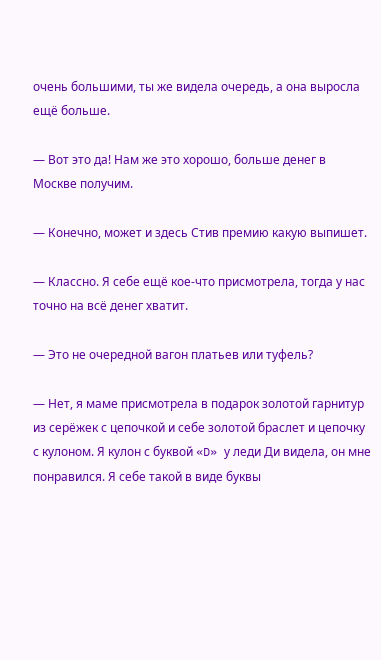очень большими, ты же видела очередь, а она выросла ещё больше.

— Вот это да! Нам же это хорошо, больше денег в Москве получим.

— Конечно, может и здесь Стив премию какую выпишет.

— Классно. Я себе ещё кое-что присмотрела, тогда у нас точно на всё денег хватит.

— Это не очередной вагон платьев или туфель?

— Нет, я маме присмотрела в подарок золотой гарнитур из серёжек с цепочкой и себе золотой браслет и цепочку с кулоном. Я кулон с буквой «D» у леди Ди видела, он мне понравился. Я себе такой в виде буквы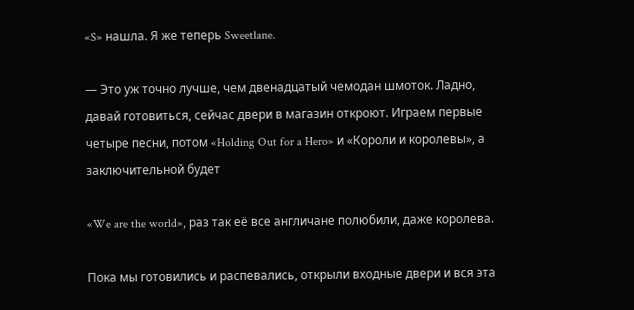«S» нашла. Я же теперь Sweetlane.

— Это уж точно лучше, чем двенадцатый чемодан шмоток. Ладно, давай готовиться, сейчас двери в магазин откроют. Играем первые четыре песни, потом «Holding Out for a Hero» и «Короли и королевы», а заключительной будет

«We are the world», раз так её все англичане полюбили, даже королева.

Пока мы готовились и распевались, открыли входные двери и вся эта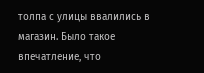толпа с улицы ввалились в магазин. Было такое впечатление, что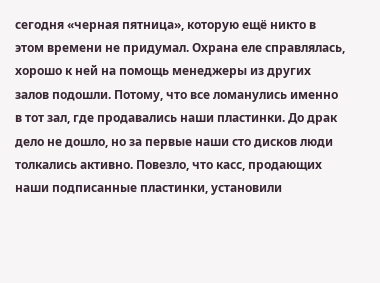сегодня «черная пятница», которую ещё никто в этом времени не придумал. Охрана еле справлялась, хорошо к ней на помощь менеджеры из других залов подошли. Потому, что все ломанулись именно в тот зал, где продавались наши пластинки. До драк дело не дошло, но за первые наши сто дисков люди толкались активно. Повезло, что касс, продающих наши подписанные пластинки, установили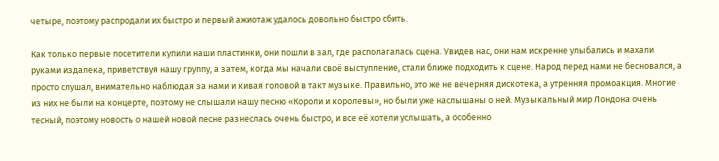четыре, поэтому распродали их быстро и первый ажиотаж удалось довольно быстро сбить.

Как только первые посетители купили наши пластинки, они пошли в зал, где располагалась сцена. Увидев нас, они нам искренне улыбались и махали руками издалека, приветствуя нашу группу, а затем, когда мы начали своё выступление, стали ближе подходить к сцене. Народ перед нами не бесновался, а просто слушал, внимательно наблюдая за нами и кивая головой в такт музыке. Правильно, это же не вечерняя дискотека, а утренняя промоакция. Многие из них не были на концерте, поэтому не слышали нашу песню «Короли и королевы», но были уже наслышаны о ней. Музыкальный мир Лондона очень тесный, поэтому новость о нашей новой песне разнеслась очень быстро, и все её хотели услышать, а особенно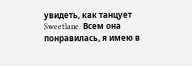увидеть, как танцует Sweetlane. Всем она понравилась, я имею в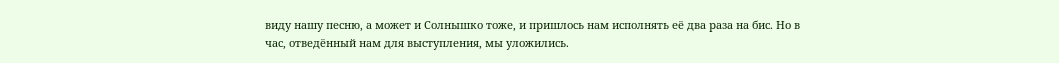виду нашу песню, а может и Солнышко тоже, и пришлось нам исполнять её два раза на бис. Но в час, отведённый нам для выступления, мы уложились.